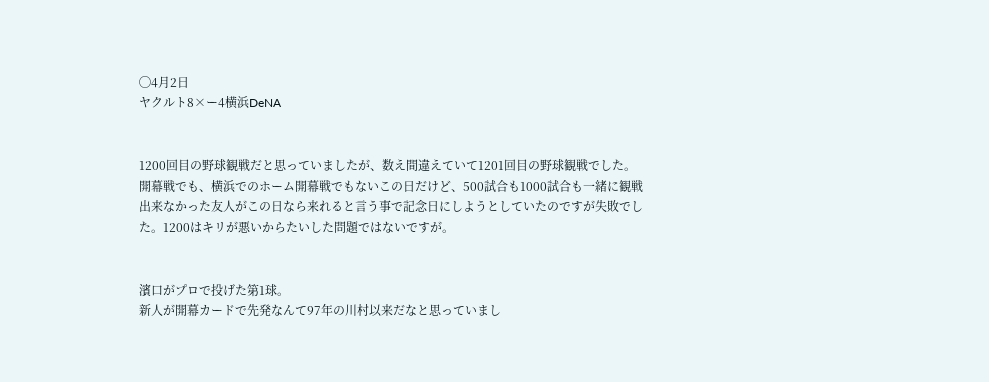◯4月2日
ヤクルト8×ー4横浜DeNA


1200回目の野球観戦だと思っていましたが、数え間違えていて1201回目の野球観戦でした。
開幕戦でも、横浜でのホーム開幕戦でもないこの日だけど、500試合も1000試合も一緒に観戦出来なかった友人がこの日なら来れると言う事で記念日にしようとしていたのですが失敗でした。1200はキリが悪いからたいした問題ではないですが。


濱口がプロで投げた第1球。
新人が開幕カードで先発なんて97年の川村以来だなと思っていまし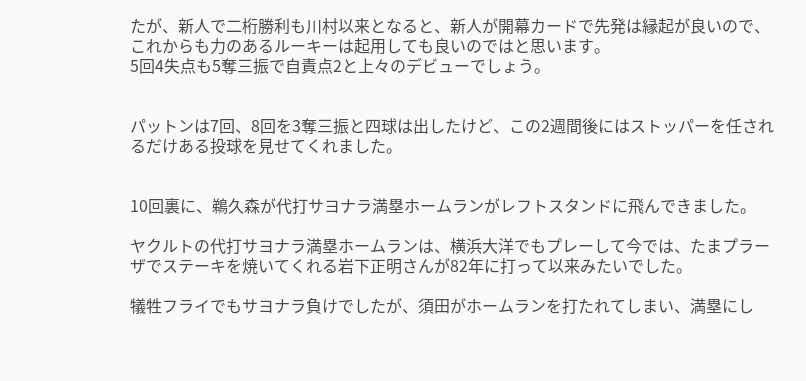たが、新人で二桁勝利も川村以来となると、新人が開幕カードで先発は縁起が良いので、これからも力のあるルーキーは起用しても良いのではと思います。
5回4失点も5奪三振で自責点2と上々のデビューでしょう。


パットンは7回、8回を3奪三振と四球は出したけど、この2週間後にはストッパーを任されるだけある投球を見せてくれました。


10回裏に、鵜久森が代打サヨナラ満塁ホームランがレフトスタンドに飛んできました。

ヤクルトの代打サヨナラ満塁ホームランは、横浜大洋でもプレーして今では、たまプラーザでステーキを焼いてくれる岩下正明さんが82年に打って以来みたいでした。

犠牲フライでもサヨナラ負けでしたが、須田がホームランを打たれてしまい、満塁にし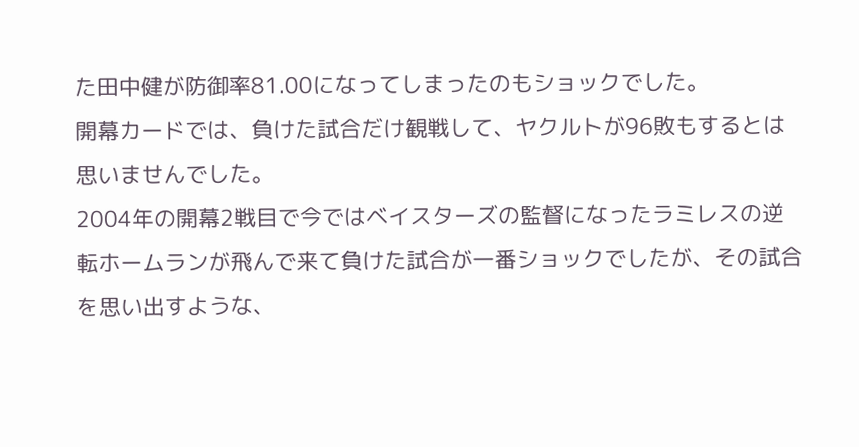た田中健が防御率81.00になってしまったのもショックでした。
開幕カードでは、負けた試合だけ観戦して、ヤクルトが96敗もするとは思いませんでした。
2004年の開幕2戦目で今ではベイスターズの監督になったラミレスの逆転ホームランが飛んで来て負けた試合が一番ショックでしたが、その試合を思い出すような、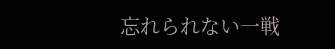忘れられない一戦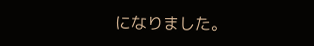になりました。